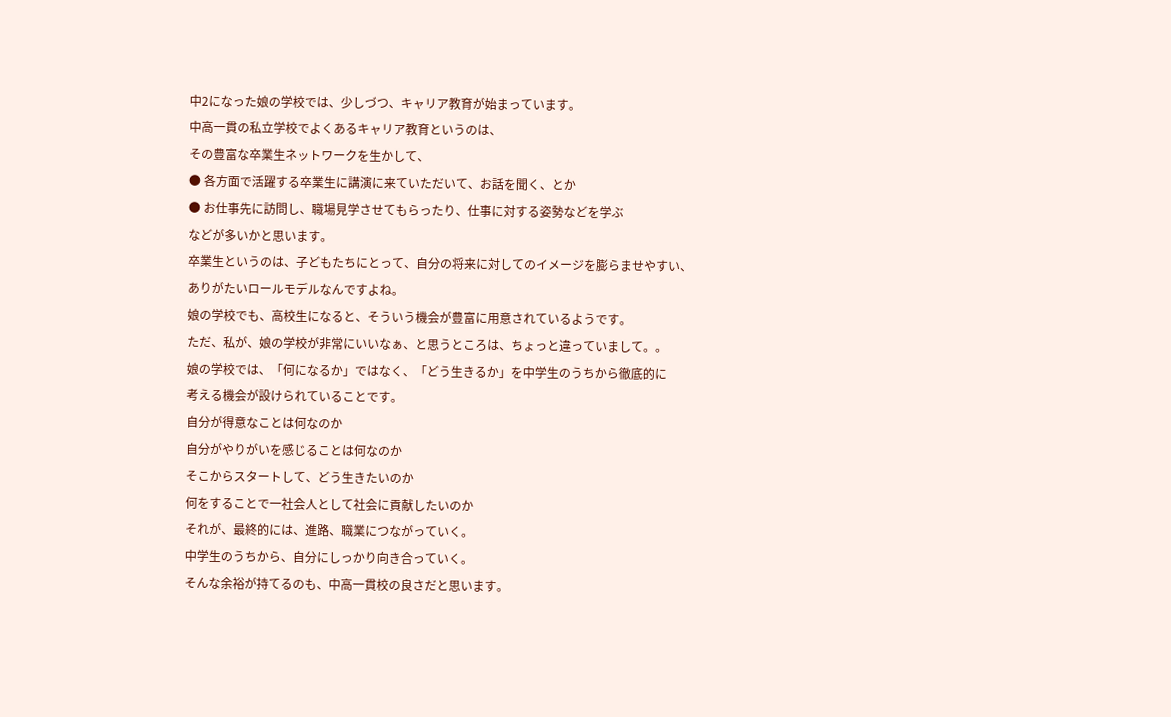中2になった娘の学校では、少しづつ、キャリア教育が始まっています。
中高一貫の私立学校でよくあるキャリア教育というのは、
その豊富な卒業生ネットワークを生かして、
● 各方面で活躍する卒業生に講演に来ていただいて、お話を聞く、とか
● お仕事先に訪問し、職場見学させてもらったり、仕事に対する姿勢などを学ぶ
などが多いかと思います。
卒業生というのは、子どもたちにとって、自分の将来に対してのイメージを膨らませやすい、
ありがたいロールモデルなんですよね。
娘の学校でも、高校生になると、そういう機会が豊富に用意されているようです。
ただ、私が、娘の学校が非常にいいなぁ、と思うところは、ちょっと違っていまして。。
娘の学校では、「何になるか」ではなく、「どう生きるか」を中学生のうちから徹底的に
考える機会が設けられていることです。
自分が得意なことは何なのか
自分がやりがいを感じることは何なのか
そこからスタートして、どう生きたいのか
何をすることで一社会人として社会に貢献したいのか
それが、最終的には、進路、職業につながっていく。
中学生のうちから、自分にしっかり向き合っていく。
そんな余裕が持てるのも、中高一貫校の良さだと思います。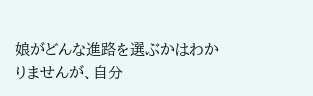娘がどんな進路を選ぶかはわかりませんが、自分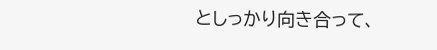としっかり向き合って、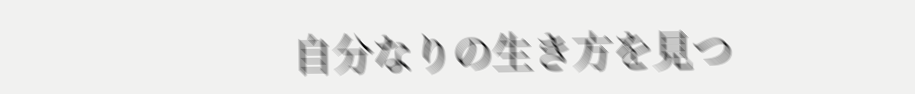自分なりの生き方を見つ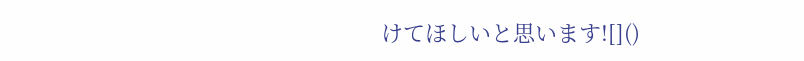けてほしいと思います![]()